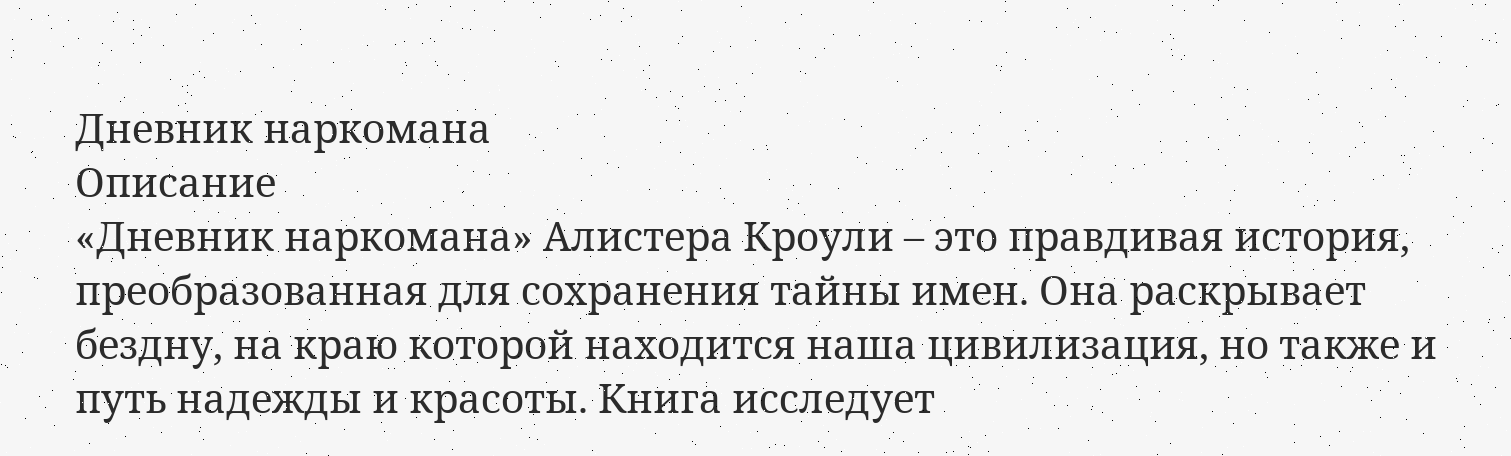Дневник наркомана
Описание
«Дневник наркомана» Алистера Кроули – это правдивая история, преобразованная для сохранения тайны имен. Она раскрывает бездну, на краю которой находится наша цивилизация, но также и путь надежды и красоты. Книга исследует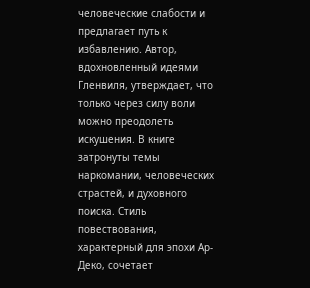человеческие слабости и предлагает путь к избавлению. Автор, вдохновленный идеями Гленвиля, утверждает, что только через силу воли можно преодолеть искушения. В книге затронуты темы наркомании, человеческих страстей, и духовного поиска. Стиль повествования, характерный для эпохи Ар-Деко, сочетает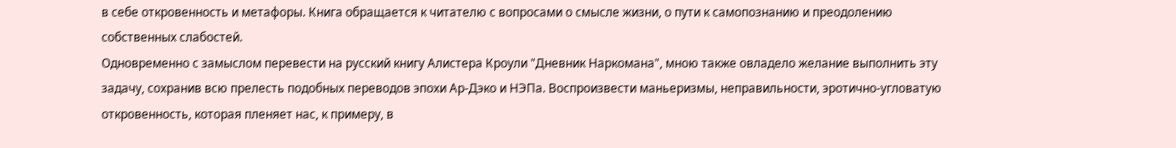в себе откровенность и метафоры. Книга обращается к читателю с вопросами о смысле жизни, о пути к самопознанию и преодолению собственных слабостей.
Одновременно с замыслом перевести на русский книгу Алистера Кроули "Дневник Наркомана", мною также овладело желание выполнить эту задачу, сохранив всю прелесть подобных переводов эпохи Ар-Дэко и НЭПа. Воспроизвести маньеризмы, неправильности, эротично-угловатую откровенность, которая пленяет нас, к примеру, в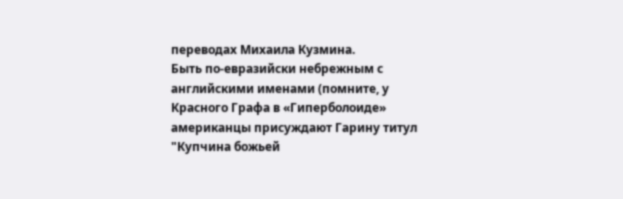переводах Михаила Кузмина.
Быть по-евразийски небрежным с английскими именами (помните, у Красного Графа в «Гиперболоиде» американцы присуждают Гарину титул "Купчина божьей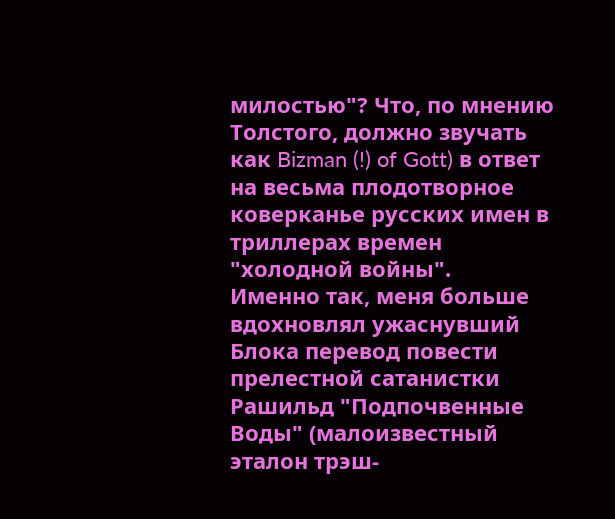милостью"? Что, по мнению Толстого, должно звучать как Bizman (!) of Gott) в ответ на весьма плодотворное коверканье русских имен в триллерах времен "холодной войны".
Именно так, меня больше вдохновлял ужаснувший Блока перевод повести прелестной сатанистки Рашильд "Подпочвенные Воды" (малоизвестный эталон трэш-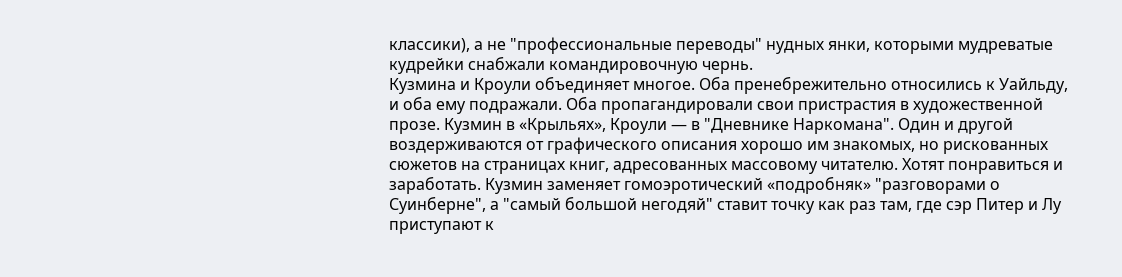классики), а не "профессиональные переводы" нудных янки, которыми мудреватые кудрейки снабжали командировочную чернь.
Кузмина и Кроули объединяет многое. Оба пренебрежительно относились к Уайльду, и оба ему подражали. Оба пропагандировали свои пристрастия в художественной прозе. Кузмин в «Крыльях», Кроули — в "Дневнике Наркомана". Один и другой воздерживаются от графического описания хорошо им знакомых, но рискованных сюжетов на страницах книг, адресованных массовому читателю. Хотят понравиться и заработать. Кузмин заменяет гомоэротический «подробняк» "разговорами о Суинберне", а "самый большой негодяй" ставит точку как раз там, где сэр Питер и Лу приступают к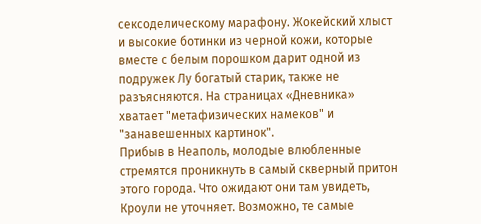сексоделическому марафону. Жокейский хлыст и высокие ботинки из черной кожи, которые вместе с белым порошком дарит одной из подружек Лу богатый старик, также не разъясняются. На страницах «Дневника» хватает "метафизических намеков" и "занавешенных картинок".
Прибыв в Неаполь, молодые влюбленные стремятся проникнуть в самый скверный притон этого города. Что ожидают они там увидеть, Кроули не уточняет. Возможно, те самые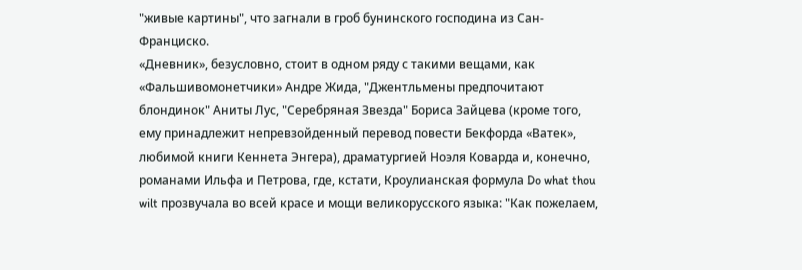"живые картины", что загнали в гроб бунинского господина из Сан-Франциско.
«Дневник», безусловно, стоит в одном ряду с такими вещами, как «Фальшивомонетчики» Андре Жида, "Джентльмены предпочитают блондинок" Аниты Лус, "Серебряная Звезда" Бориса Зайцева (кроме того, ему принадлежит непревзойденный перевод повести Бекфорда «Ватек», любимой книги Кеннета Энгера), драматургией Ноэля Коварда и, конечно, романами Ильфа и Петрова, где, кстати, Кроулианская формула Do what thou wilt прозвучала во всей красе и мощи великорусского языка: "Как пожелаем,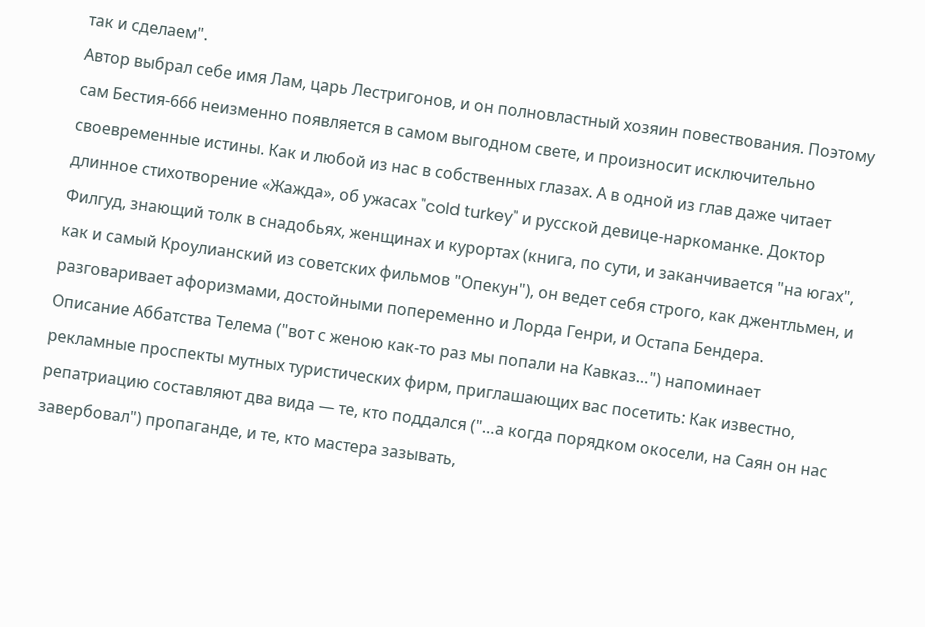так и сделаем".
Автор выбрал себе имя Лам, царь Лестригонов, и он полновластный хозяин повествования. Поэтому сам Бестия-666 неизменно появляется в самом выгодном свете, и произносит исключительно своевременные истины. Как и любой из нас в собственных глазах. А в одной из глав даже читает длинное стихотворение «Жажда», об ужасах "cold turkey" и русской девице-наркоманке. Доктор Филгуд, знающий толк в снадобьях, женщинах и курортах (книга, по сути, и заканчивается "на югах", как и самый Кроулианский из советских фильмов "Опекун"), он ведет себя строго, как джентльмен, и разговаривает афоризмами, достойными попеременно и Лорда Генри, и Остапа Бендера.
Описание Аббатства Телема ("вот с женою как-то раз мы попали на Кавказ…") напоминает рекламные проспекты мутных туристических фирм, приглашающих вас посетить: Как известно, репатриацию составляют два вида — те, кто поддался ("…а когда порядком окосели, на Саян он нас завербовал") пропаганде, и те, кто мастера зазывать,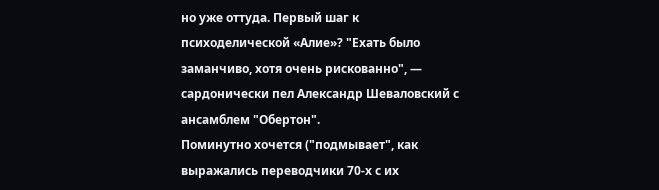но уже оттуда. Первый шаг к психоделической «Алие»? "Ехать было заманчиво, хотя очень рискованно", — сардонически пел Александр Шеваловский с ансамблем "Обертон".
Поминутно хочется ("подмывает", как выражались переводчики 70-х с их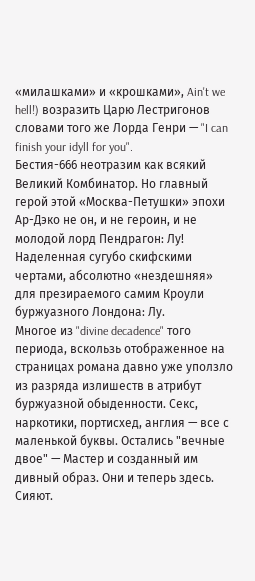«милашками» и «крошками», Ain't we hell!) возразить Царю Лестригонов словами того же Лорда Генри — "I can finish your idyll for you".
Бестия-666 неотразим как всякий Великий Комбинатор. Но главный герой этой «Москва-Петушки» эпохи Ар-Дэко не он, и не героин, и не молодой лорд Пендрагон: Лу! Наделенная сугубо скифскими чертами, абсолютно «нездешняя» для презираемого самим Кроули буржуазного Лондона: Лу.
Многое из "divine decadence" того периода, вскользь отображенное на страницах романа давно уже уползло из разряда излишеств в атрибут буржуазной обыденности. Секс, наркотики, портисхед, англия — все с маленькой буквы. Остались "вечные двое" — Мастер и созданный им дивный образ. Они и теперь здесь. Сияют.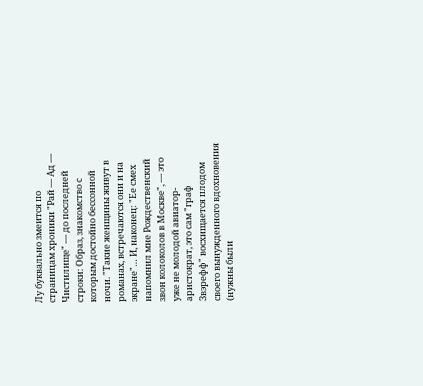Лу буквально змеится по страницам хроники "Рай — Ад — Чистилище" — до последней строки: Образ, знакомство с которым достойно бессонной ночи. "Такие женщины живут в романах, встречаются они и на экране"… И, наконец: "Ее смех напомнил мне Рождественский звон колоколов в Москве", — это уже не молодой авиатор-аристократ, это сам "граф Звэрефф" восхищается плодом своего вынужденного вдохновения (нужны были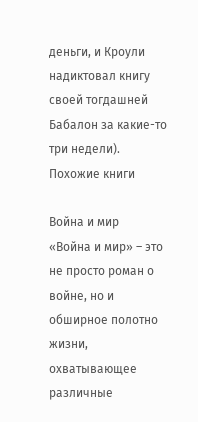деньги, и Кроули надиктовал книгу своей тогдашней Бабалон за какие-то три недели).
Похожие книги

Война и мир
«Война и мир» – это не просто роман о войне, но и обширное полотно жизни, охватывающее различные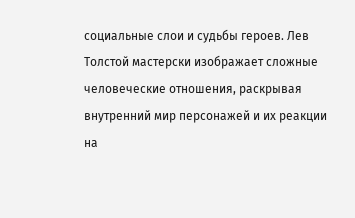социальные слои и судьбы героев. Лев Толстой мастерски изображает сложные человеческие отношения, раскрывая внутренний мир персонажей и их реакции на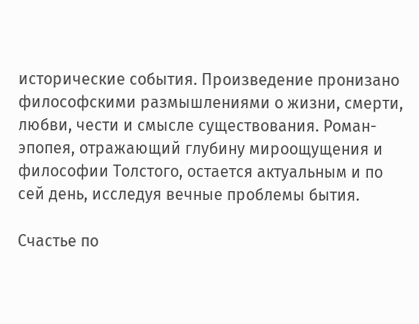исторические события. Произведение пронизано философскими размышлениями о жизни, смерти, любви, чести и смысле существования. Роман-эпопея, отражающий глубину мироощущения и философии Толстого, остается актуальным и по сей день, исследуя вечные проблемы бытия.

Счастье по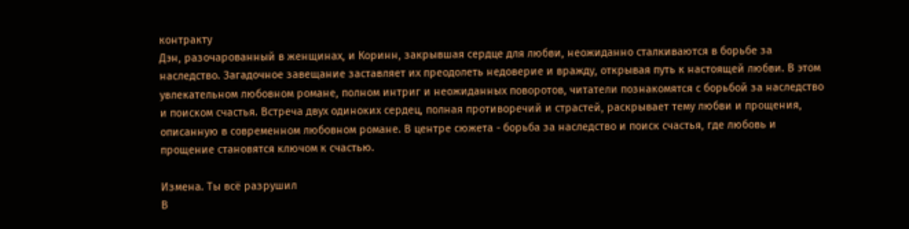контракту
Дэн, разочарованный в женщинах, и Коринн, закрывшая сердце для любви, неожиданно сталкиваются в борьбе за наследство. Загадочное завещание заставляет их преодолеть недоверие и вражду, открывая путь к настоящей любви. В этом увлекательном любовном романе, полном интриг и неожиданных поворотов, читатели познакомятся с борьбой за наследство и поиском счастья. Встреча двух одиноких сердец, полная противоречий и страстей, раскрывает тему любви и прощения, описанную в современном любовном романе. В центре сюжета - борьба за наследство и поиск счастья, где любовь и прощение становятся ключом к счастью.

Измена. Ты всё разрушил
В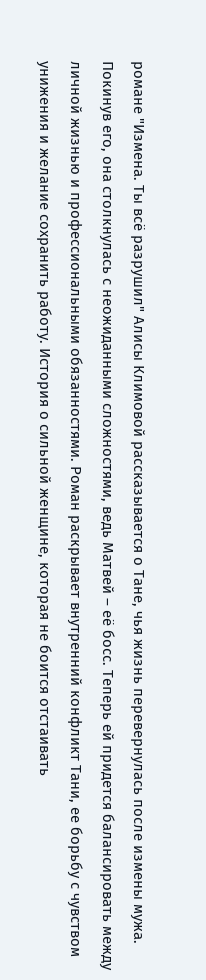романе "Измена. Ты всё разрушил" Алисы Климовой рассказывается о Тане, чья жизнь перевернулась после измены мужа. Покинув его, она столкнулась с неожиданными сложностями, ведь Матвей – её босс. Теперь ей придется балансировать между личной жизнью и профессиональными обязанностями. Роман раскрывает внутренний конфликт Тани, ее борьбу с чувством унижения и желание сохранить работу. История о сильной женщине, которая не боится отстаивать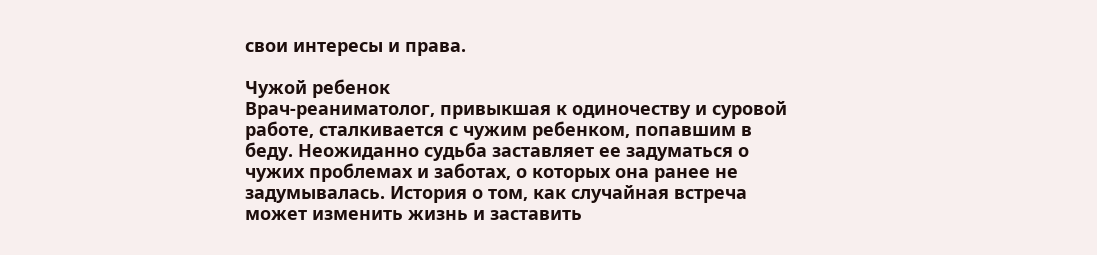свои интересы и права.

Чужой ребенок
Врач-реаниматолог, привыкшая к одиночеству и суровой работе, сталкивается с чужим ребенком, попавшим в беду. Неожиданно судьба заставляет ее задуматься о чужих проблемах и заботах, о которых она ранее не задумывалась. История о том, как случайная встреча может изменить жизнь и заставить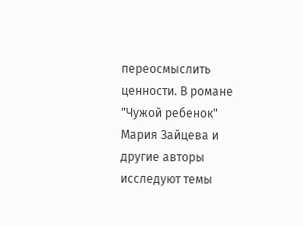переосмыслить ценности. В романе "Чужой ребенок" Мария Зайцева и другие авторы исследуют темы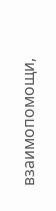взаимопомощи,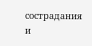сострадания и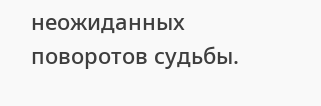неожиданных поворотов судьбы.